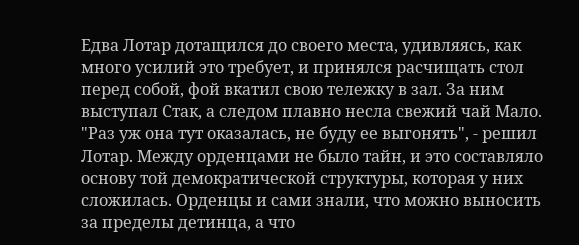Едва Лотар дотащился до своего места, удивляясь, как много усилий это требует, и принялся расчищать стол перед собой, фой вкатил свою тележку в зал. За ним выступал Стак, а следом плавно несла свежий чай Мало.
"Раз уж она тут оказалась, не буду ее выгонять", - решил Лотар. Между орденцами не было тайн, и это составляло основу той демократической структуры, которая у них сложилась. Орденцы и сами знали, что можно выносить за пределы детинца, а что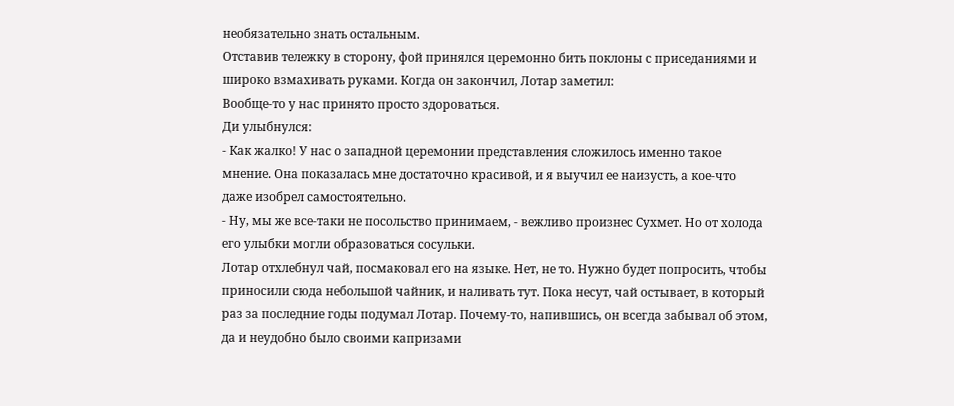необязательно знать остальным.
Отставив тележку в сторону, фой принялся церемонно бить поклоны с приседаниями и широко взмахивать руками. Когда он закончил, Лотар заметил:
Вообще-то у нас принято просто здороваться.
Ди улыбнулся:
- Как жалко! У нас о западной церемонии представления сложилось именно такое мнение. Она показалась мне достаточно красивой, и я выучил ее наизусть, а кое-что даже изобрел самостоятельно.
- Ну, мы же все-таки не посольство принимаем, - вежливо произнес Сухмет. Но от холода его улыбки могли образоваться сосульки.
Лотар отхлебнул чай, посмаковал его на языке. Нет, не то. Нужно будет попросить, чтобы приносили сюда небольшой чайник, и наливать тут. Пока несут, чай остывает, в который раз за последние годы подумал Лотар. Почему-то, напившись, он всегда забывал об этом, да и неудобно было своими капризами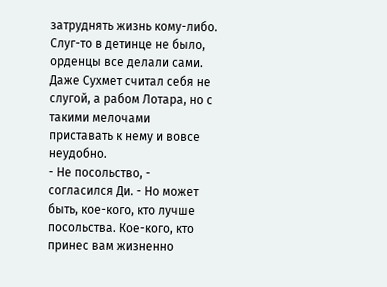затруднять жизнь кому-либо. Слуг-то в детинце не было, орденцы все делали сами. Даже Сухмет считал себя не слугой, а рабом Лотара, но с такими мелочами приставать к нему и вовсе неудобно.
- Не посольство, - согласился Ди. - Но может быть, кое-кого, кто лучше посольства. Кое-кого, кто принес вам жизненно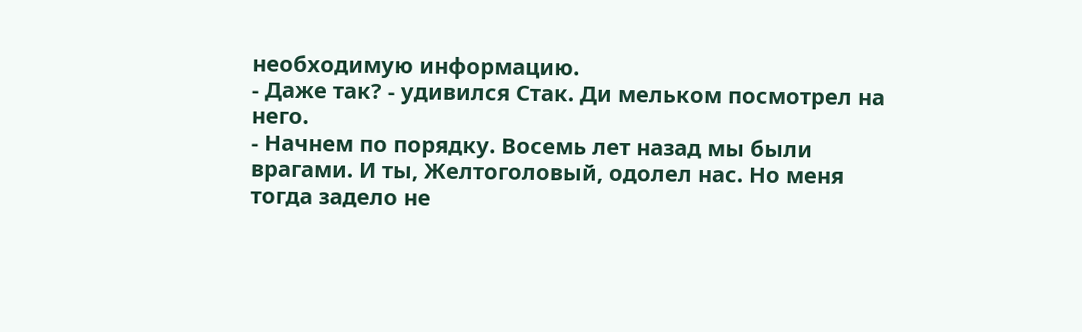необходимую информацию.
- Даже так? - удивился Стак. Ди мельком посмотрел на него.
- Начнем по порядку. Восемь лет назад мы были врагами. И ты, Желтоголовый, одолел нас. Но меня тогда задело не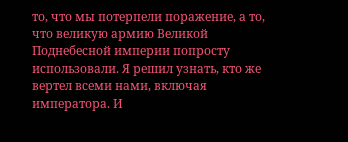то, что мы потерпели поражение, а то, что великую армию Великой Поднебесной империи попросту использовали. Я решил узнать, кто же вертел всеми нами, включая императора. И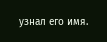узнал его имя.